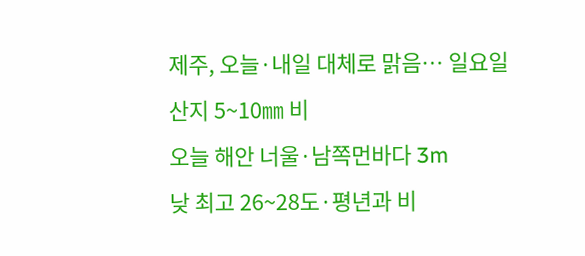제주, 오늘·내일 대체로 맑음… 일요일 산지 5~10㎜ 비
오늘 해안 너울·남쪽먼바다 3m
낮 최고 26~28도·평년과 비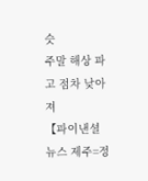슷
주말 해상 파고 점차 낮아져
【파이낸셜뉴스 제주=정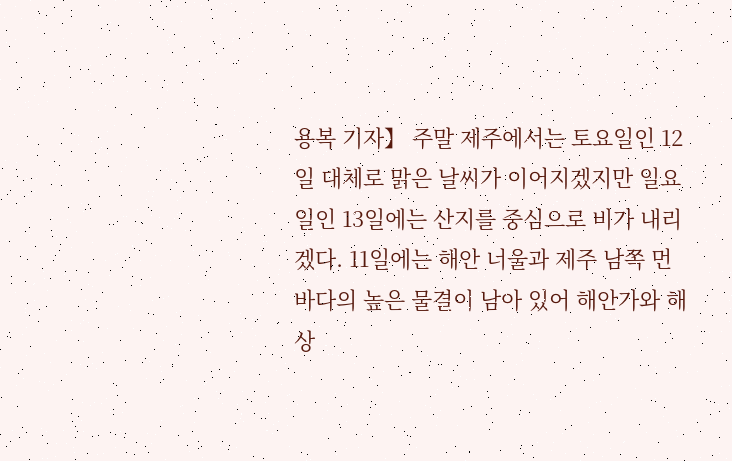용복 기자】 주말 제주에서는 토요일인 12일 대체로 맑은 날씨가 이어지겠지만 일요일인 13일에는 산지를 중심으로 비가 내리겠다. 11일에는 해안 너울과 제주 남쪽 먼바다의 높은 물결이 남아 있어 해안가와 해상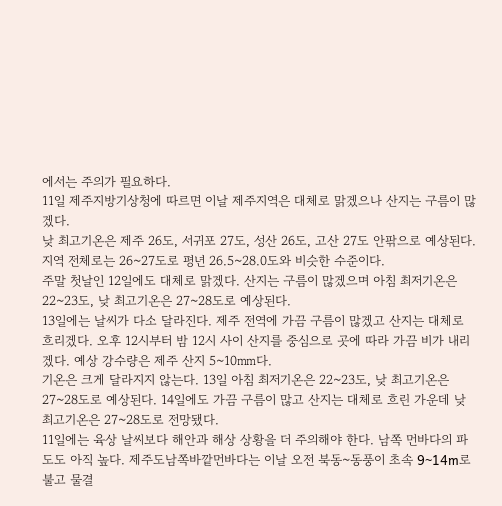에서는 주의가 필요하다.
11일 제주지방기상청에 따르면 이날 제주지역은 대체로 맑겠으나 산지는 구름이 많겠다.
낮 최고기온은 제주 26도, 서귀포 27도, 성산 26도, 고산 27도 안팎으로 예상된다. 지역 전체로는 26~27도로 평년 26.5~28.0도와 비슷한 수준이다.
주말 첫날인 12일에도 대체로 맑겠다. 산지는 구름이 많겠으며 아침 최저기온은 22~23도, 낮 최고기온은 27~28도로 예상된다.
13일에는 날씨가 다소 달라진다. 제주 전역에 가끔 구름이 많겠고 산지는 대체로 흐리겠다. 오후 12시부터 밤 12시 사이 산지를 중심으로 곳에 따라 가끔 비가 내리겠다. 예상 강수량은 제주 산지 5~10㎜다.
기온은 크게 달라지지 않는다. 13일 아침 최저기온은 22~23도, 낮 최고기온은 27~28도로 예상된다. 14일에도 가끔 구름이 많고 산지는 대체로 흐린 가운데 낮 최고기온은 27~28도로 전망됐다.
11일에는 육상 날씨보다 해안과 해상 상황을 더 주의해야 한다. 남쪽 먼바다의 파도도 아직 높다. 제주도남쪽바깥먼바다는 이날 오전 북동~동풍이 초속 9~14m로 불고 물결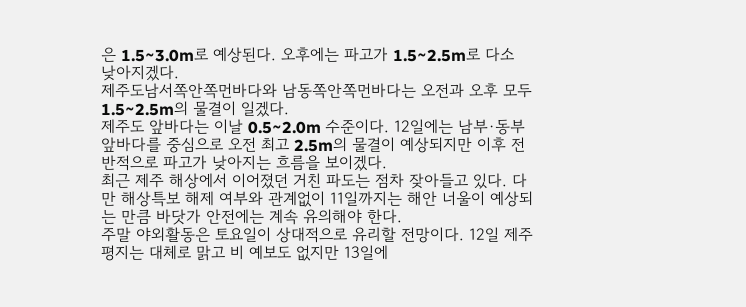은 1.5~3.0m로 예상된다. 오후에는 파고가 1.5~2.5m로 다소 낮아지겠다.
제주도남서쪽안쪽먼바다와 남동쪽안쪽먼바다는 오전과 오후 모두 1.5~2.5m의 물결이 일겠다.
제주도 앞바다는 이날 0.5~2.0m 수준이다. 12일에는 남부·동부앞바다를 중심으로 오전 최고 2.5m의 물결이 예상되지만 이후 전반적으로 파고가 낮아지는 흐름을 보이겠다.
최근 제주 해상에서 이어졌던 거친 파도는 점차 잦아들고 있다. 다만 해상특보 해제 여부와 관계없이 11일까지는 해안 너울이 예상되는 만큼 바닷가 안전에는 계속 유의해야 한다.
주말 야외활동은 토요일이 상대적으로 유리할 전망이다. 12일 제주 평지는 대체로 맑고 비 예보도 없지만 13일에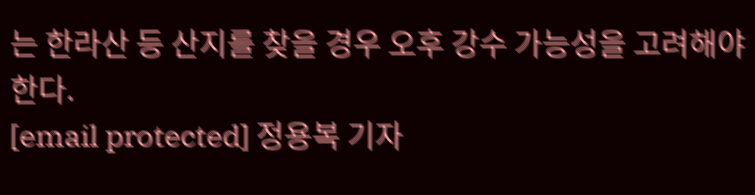는 한라산 등 산지를 찾을 경우 오후 강수 가능성을 고려해야 한다.
[email protected] 정용복 기자